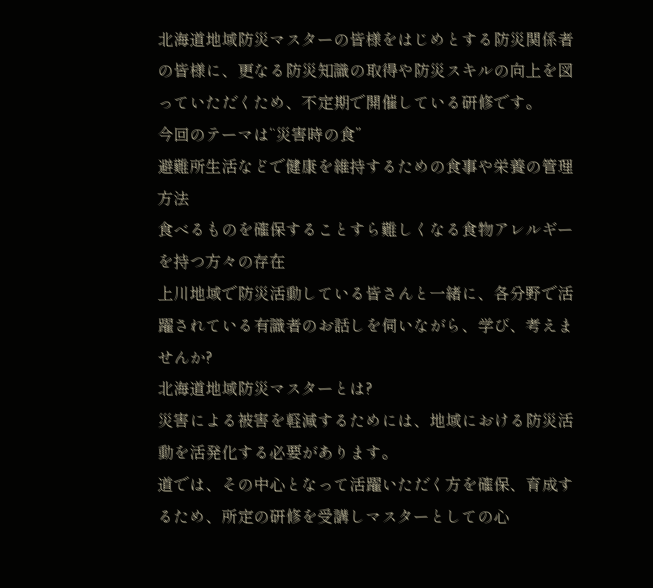北海道地域防災マスターの皆様をはじめとする防災関係者の皆様に、更なる防災知識の取得や防災スキルの向上を図っていただくため、不定期で開催している研修です。
今回のテーマは“災害時の食”
避難所生活などで健康を維持するための食事や栄養の管理方法
食べるものを確保することすら難しくなる食物アレルギーを持つ方々の存在
上川地域で防災活動している皆さんと一緒に、各分野で活躍されている有識者のお話しを伺いながら、学び、考えませんか?
北海道地域防災マスターとは?
災害による被害を軽減するためには、地域における防災活動を活発化する必要があります。
道では、その中心となって活躍いただく方を確保、育成するため、所定の研修を受講しマスターとしての心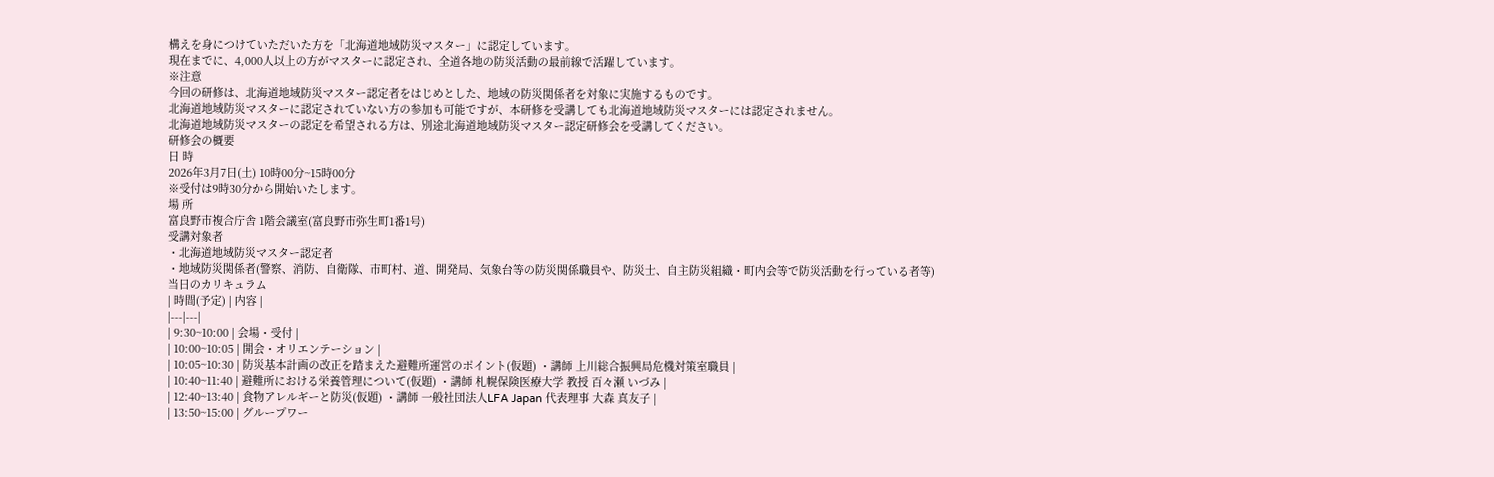構えを身につけていただいた方を「北海道地域防災マスター」に認定しています。
現在までに、4,000人以上の方がマスターに認定され、全道各地の防災活動の最前線で活躍しています。
※注意
今回の研修は、北海道地域防災マスター認定者をはじめとした、地域の防災関係者を対象に実施するものです。
北海道地域防災マスターに認定されていない方の参加も可能ですが、本研修を受講しても北海道地域防災マスターには認定されません。
北海道地域防災マスターの認定を希望される方は、別途北海道地域防災マスター認定研修会を受講してください。
研修会の概要
日 時
2026年3月7日(土) 10時00分~15時00分
※受付は9時30分から開始いたします。
場 所
富良野市複合庁舎 1階会議室(富良野市弥生町1番1号)
受講対象者
・北海道地域防災マスター認定者
・地域防災関係者(警察、消防、自衛隊、市町村、道、開発局、気象台等の防災関係職員や、防災士、自主防災組織・町内会等で防災活動を行っている者等)
当日のカリキュラム
| 時間(予定) | 内容 |
|---|---|
| 9:30~10:00 | 会場・受付 |
| 10:00~10:05 | 開会・オリエンテーション |
| 10:05~10:30 | 防災基本計画の改正を踏まえた避難所運営のポイント(仮題) ・講師 上川総合振興局危機対策室職員 |
| 10:40~11:40 | 避難所における栄養管理について(仮題) ・講師 札幌保険医療大学 教授 百々瀬 いづみ |
| 12:40~13:40 | 食物アレルギーと防災(仮題) ・講師 一般社団法人LFA Japan 代表理事 大森 真友子 |
| 13:50~15:00 | グループワー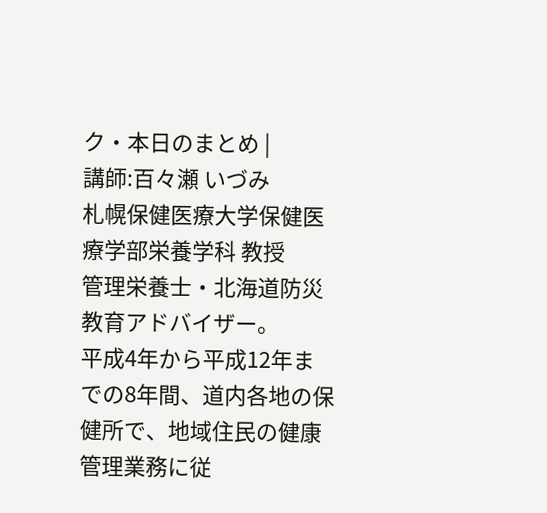ク・本日のまとめ |
講師:百々瀬 いづみ
札幌保健医療大学保健医療学部栄養学科 教授
管理栄養士・北海道防災教育アドバイザー。
平成4年から平成12年までの8年間、道内各地の保健所で、地域住民の健康管理業務に従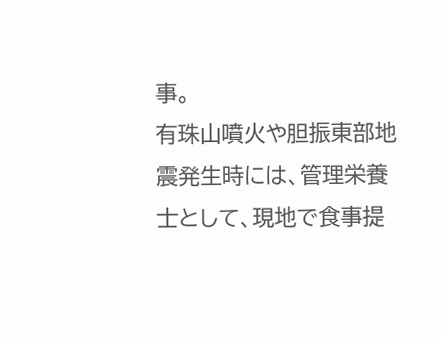事。
有珠山噴火や胆振東部地震発生時には、管理栄養士として、現地で食事提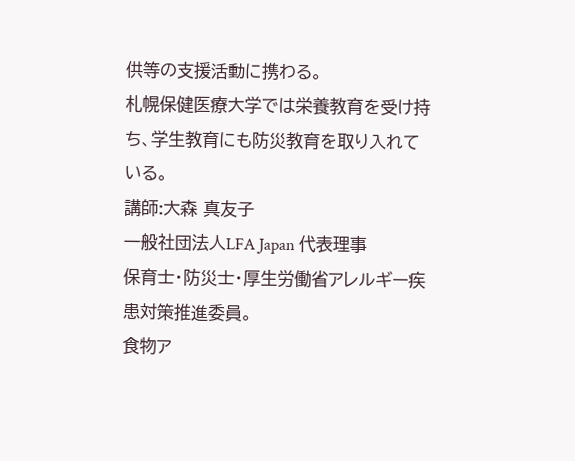供等の支援活動に携わる。
札幌保健医療大学では栄養教育を受け持ち、学生教育にも防災教育を取り入れている。
講師:大森 真友子
一般社団法人LFA Japan 代表理事
保育士・防災士・厚生労働省アレルギー疾患対策推進委員。
食物ア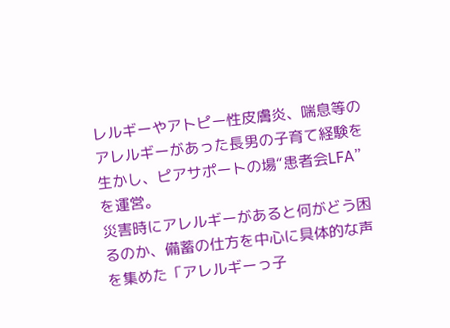レルギーやアトピー性皮膚炎、喘息等のアレルギーがあった長男の子育て経験を生かし、ピアサポートの場“患者会LFA”を運営。
災害時にアレルギーがあると何がどう困るのか、備蓄の仕方を中心に具体的な声を集めた「アレルギーっ子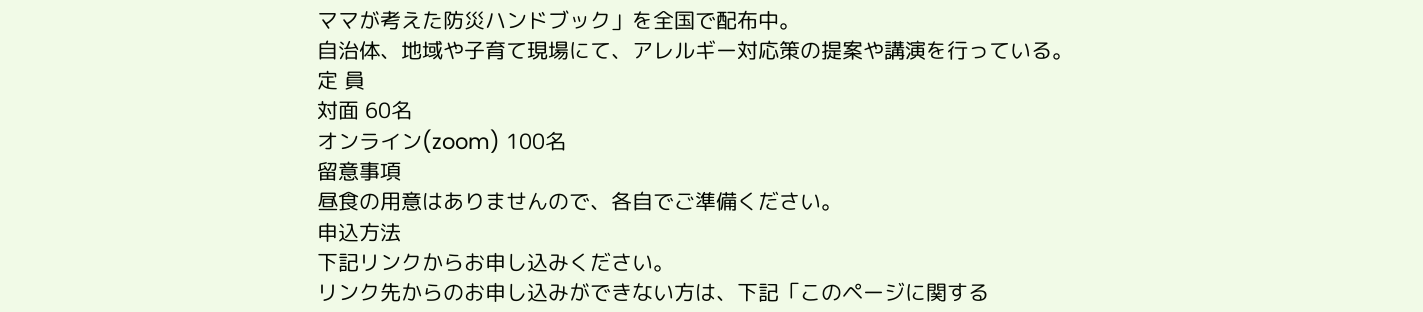ママが考えた防災ハンドブック」を全国で配布中。
自治体、地域や子育て現場にて、アレルギー対応策の提案や講演を行っている。
定 員
対面 60名
オンライン(zoom) 100名
留意事項
昼食の用意はありませんので、各自でご準備ください。
申込方法
下記リンクからお申し込みください。
リンク先からのお申し込みができない方は、下記「このページに関する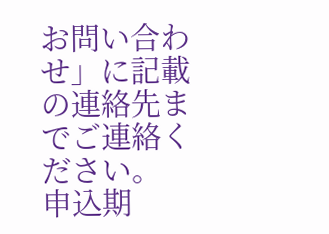お問い合わせ」に記載の連絡先までご連絡ください。
申込期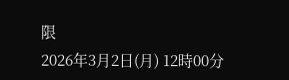限
2026年3月2日(月) 12時00分